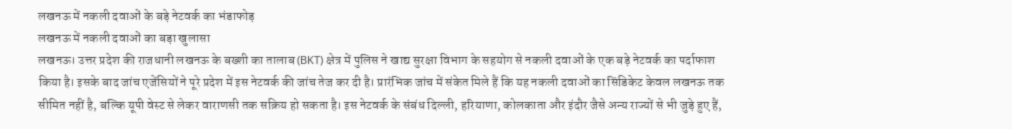लखनऊ में नकली दवाओं के बड़े नेटवर्क का भंडाफोड़
लखनऊ में नकली दवाओं का बड़ा खुलासा
लखनऊ। उत्तर प्रदेश की राजधानी लखनऊ के बख्शी का तालाब (BKT) क्षेत्र में पुलिस ने खाद्य सुरक्षा विभाग के सहयोग से नकली दवाओं के एक बड़े नेटवर्क का पर्दाफाश किया है। इसके बाद जांच एजेंसियों ने पूरे प्रदेश में इस नेटवर्क की जांच तेज कर दी है। प्रारंभिक जांच में संकेत मिले हैं कि यह नकली दवाओं का सिंडिकेट केवल लखनऊ तक सीमित नहीं है, बल्कि यूपी वेस्ट से लेकर वाराणसी तक सक्रिय हो सकता है। इस नेटवर्क के संबंध दिल्ली, हरियाणा, कोलकाता और इंदौर जैसे अन्य राज्यों से भी जुड़े हुए हैं,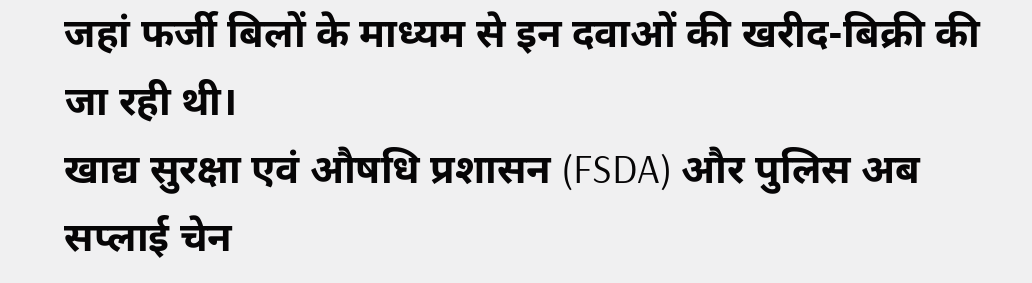जहां फर्जी बिलों के माध्यम से इन दवाओं की खरीद-बिक्री की जा रही थी।
खाद्य सुरक्षा एवं औषधि प्रशासन (FSDA) और पुलिस अब सप्लाई चेन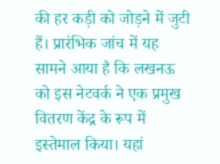की हर कड़ी को जोड़ने में जुटी हैं। प्रारंभिक जांच में यह सामने आया है कि लखनऊ को इस नेटवर्क ने एक प्रमुख वितरण केंद्र के रूप में इस्तेमाल किया। यहां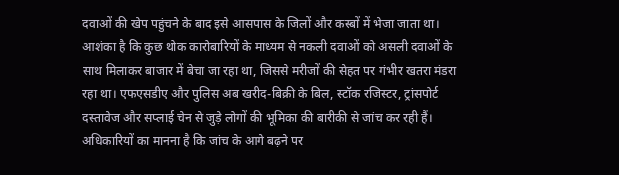दवाओं की खेप पहुंचने के बाद इसे आसपास के जिलों और कस्बों में भेजा जाता था। आशंका है कि कुछ थोक कारोबारियों के माध्यम से नकली दवाओं को असली दवाओं के साथ मिलाकर बाजार में बेचा जा रहा था, जिससे मरीजों की सेहत पर गंभीर खतरा मंडरा रहा था। एफएसडीए और पुलिस अब खरीद-बिक्री के बिल, स्टॉक रजिस्टर, ट्रांसपोर्ट दस्तावेज और सप्लाई चेन से जुड़े लोगों की भूमिका की बारीकी से जांच कर रही हैं। अधिकारियों का मानना है कि जांच के आगे बढ़ने पर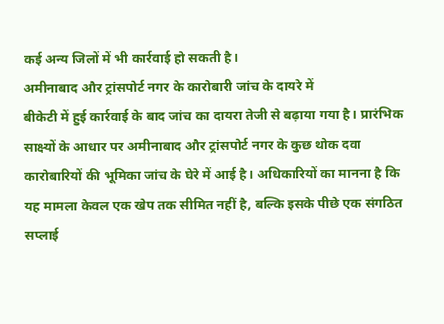कई अन्य जिलों में भी कार्रवाई हो सकती है।
अमीनाबाद और ट्रांसपोर्ट नगर के कारोबारी जांच के दायरे में
बीकेटी में हुई कार्रवाई के बाद जांच का दायरा तेजी से बढ़ाया गया है। प्रारंभिक साक्ष्यों के आधार पर अमीनाबाद और ट्रांसपोर्ट नगर के कुछ थोक दवा कारोबारियों की भूमिका जांच के घेरे में आई है। अधिकारियों का मानना है कि यह मामला केवल एक खेप तक सीमित नहीं है, बल्कि इसके पीछे एक संगठित सप्लाई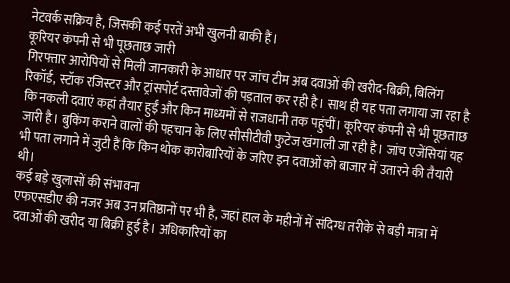नेटवर्क सक्रिय है, जिसकी कई परतें अभी खुलनी बाकी हैं।
कूरियर कंपनी से भी पूछताछ जारी
गिरफ्तार आरोपियों से मिली जानकारी के आधार पर जांच टीम अब दवाओं की खरीद-बिक्री, बिलिंग रिकॉर्ड, स्टॉक रजिस्टर और ट्रांसपोर्ट दस्तावेजों की पड़ताल कर रही है। साथ ही यह पता लगाया जा रहा है कि नकली दवाएं कहां तैयार हुईं और किन माध्यमों से राजधानी तक पहुंचीं। कूरियर कंपनी से भी पूछताछ जारी है। बुकिंग कराने वालों की पहचान के लिए सीसीटीवी फुटेज खंगाली जा रही है। जांच एजेंसियां यह भी पता लगाने में जुटी हैं कि किन थोक कारोबारियों के जरिए इन दवाओं को बाजार में उतारने की तैयारी थी।
कई बड़े खुलासों की संभावना
एफएसडीए की नजर अब उन प्रतिष्ठानों पर भी है, जहां हाल के महीनों में संदिग्ध तरीके से बड़ी मात्रा में दवाओं की खरीद या बिक्री हुई है। अधिकारियों का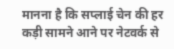मानना है कि सप्लाई चेन की हर कड़ी सामने आने पर नेटवर्क से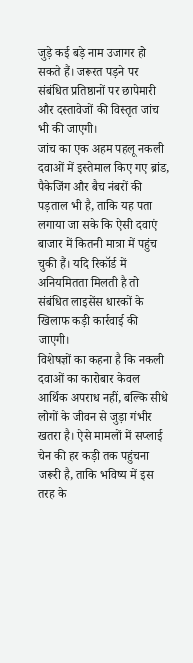जुड़े कई बड़े नाम उजागर हो सकते हैं। जरूरत पड़ने पर संबंधित प्रतिष्ठानों पर छापेमारी और दस्तावेजों की विस्तृत जांच भी की जाएगी।
जांच का एक अहम पहलू नकली दवाओं में इस्तेमाल किए गए ब्रांड, पैकेजिंग और बैच नंबरों की पड़ताल भी है, ताकि यह पता लगाया जा सके कि ऐसी दवाएं बाजार में कितनी मात्रा में पहुंच चुकी हैं। यदि रिकॉर्ड में अनियमितता मिलती है तो संबंधित लाइसेंस धारकों के खिलाफ कड़ी कार्रवाई की जाएगी।
विशेषज्ञों का कहना है कि नकली दवाओं का कारोबार केवल आर्थिक अपराध नहीं, बल्कि सीधे लोगों के जीवन से जुड़ा गंभीर खतरा है। ऐसे मामलों में सप्लाई चेन की हर कड़ी तक पहुंचना जरूरी है, ताकि भविष्य में इस तरह के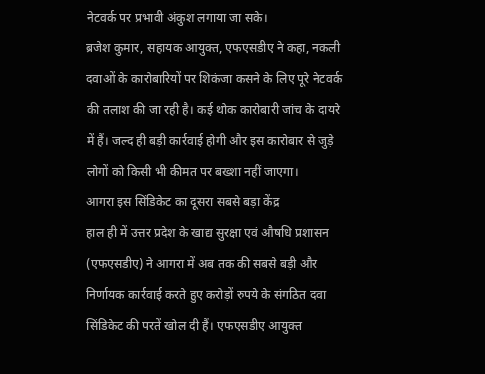नेटवर्क पर प्रभावी अंकुश लगाया जा सके।
ब्रजेश कुमार, सहायक आयुक्त, एफएसडीए ने कहा, नकली दवाओं के कारोबारियों पर शिकंजा कसने के लिए पूरे नेटवर्क की तलाश की जा रही है। कई थोक कारोबारी जांच के दायरे में हैं। जल्द ही बड़ी कार्रवाई होगी और इस कारोबार से जुड़े लोगों को किसी भी कीमत पर बख्शा नहीं जाएगा।
आगरा इस सिंडिकेट का दूसरा सबसे बड़ा केंद्र
हाल ही में उत्तर प्रदेश के खाद्य सुरक्षा एवं औषधि प्रशासन (एफएसडीए) ने आगरा में अब तक की सबसे बड़ी और निर्णायक कार्रवाई करते हुए करोड़ों रुपये के संगठित दवा सिंडिकेट की परतें खोल दी हैं। एफएसडीए आयुक्त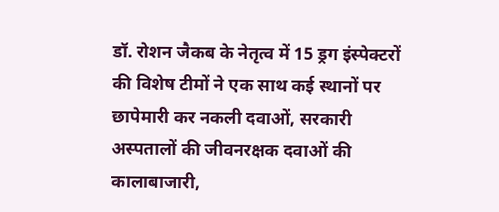डॉ. रोशन जैकब के नेतृत्व में 15 ड्रग इंस्पेक्टरों की विशेष टीमों ने एक साथ कई स्थानों पर छापेमारी कर नकली दवाओं, सरकारी अस्पतालों की जीवनरक्षक दवाओं की कालाबाजारी,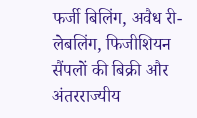फर्जी बिलिंग, अवैध री-लेबलिंग, फिजीशियन सैंपलों की बिक्री और अंतरराज्यीय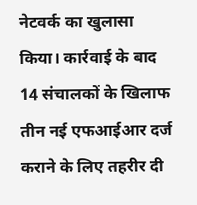नेटवर्क का खुलासा किया। कार्रवाई के बाद 14 संचालकों के खिलाफ तीन नई एफआईआर दर्ज कराने के लिए तहरीर दी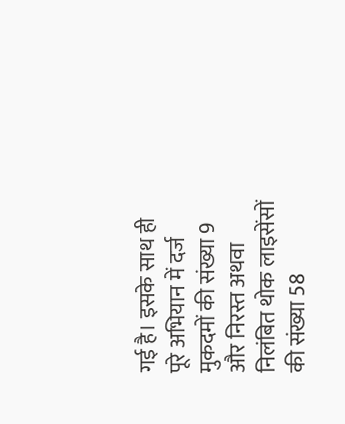गई है। इसके साथ ही पूरे अभियान में दर्ज मुकदमों की संख्या 9 और निरस्त अथवा निलंबित थोक लाइसेंसों की संख्या 58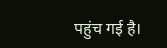पहुंच गई है।